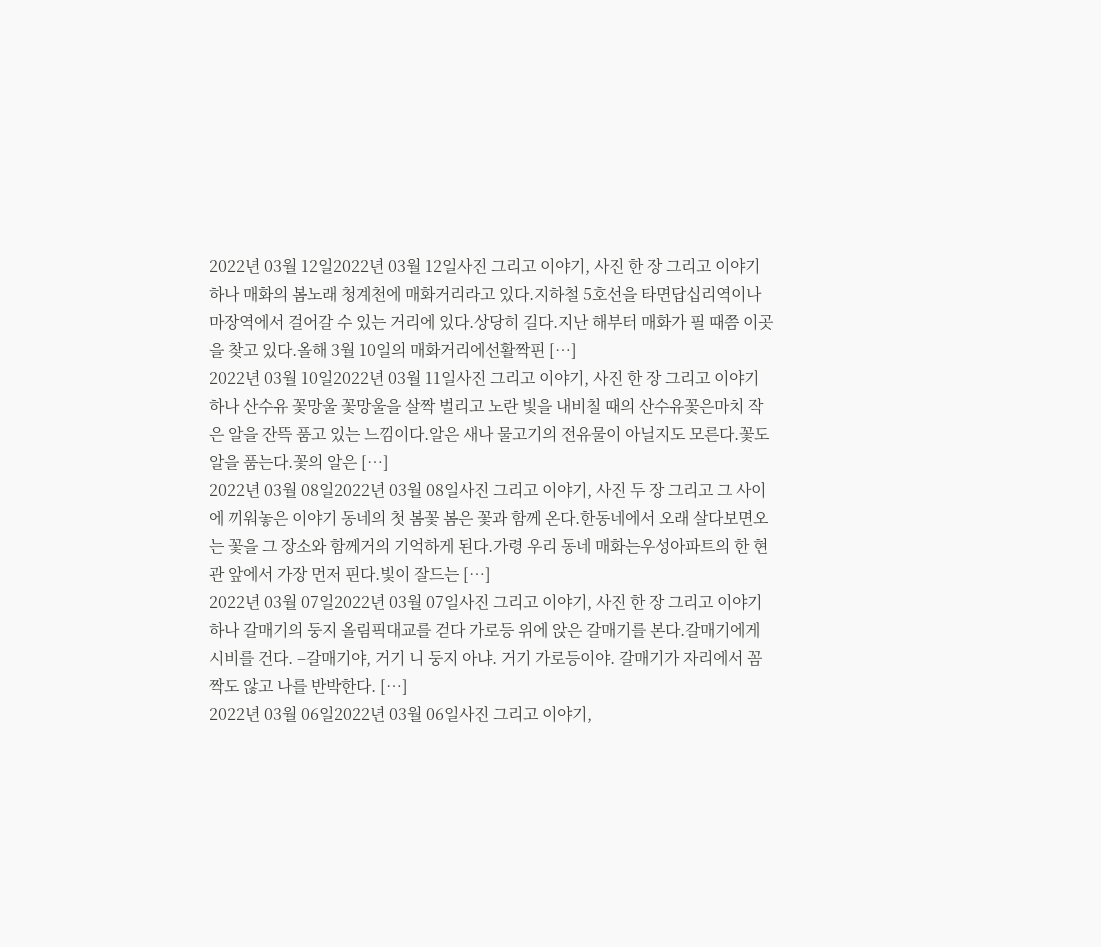2022년 03월 12일2022년 03월 12일사진 그리고 이야기, 사진 한 장 그리고 이야기 하나 매화의 봄노래 청계천에 매화거리라고 있다.지하철 5호선을 타면답십리역이나 마장역에서 걸어갈 수 있는 거리에 있다.상당히 길다.지난 해부터 매화가 필 때쯤 이곳을 찾고 있다.올해 3월 10일의 매화거리에선활짝핀 […]
2022년 03월 10일2022년 03월 11일사진 그리고 이야기, 사진 한 장 그리고 이야기 하나 산수유 꽃망울 꽃망울을 살짝 벌리고 노란 빛을 내비칠 때의 산수유꽃은마치 작은 알을 잔뜩 품고 있는 느낌이다.알은 새나 물고기의 전유물이 아닐지도 모른다.꽃도 알을 품는다.꽃의 알은 […]
2022년 03월 08일2022년 03월 08일사진 그리고 이야기, 사진 두 장 그리고 그 사이에 끼워놓은 이야기 동네의 첫 봄꽃 봄은 꽃과 함께 온다.한동네에서 오래 살다보면오는 꽃을 그 장소와 함께거의 기억하게 된다.가령 우리 동네 매화는우성아파트의 한 현관 앞에서 가장 먼저 핀다.빛이 잘드는 […]
2022년 03월 07일2022년 03월 07일사진 그리고 이야기, 사진 한 장 그리고 이야기 하나 갈매기의 둥지 올림픽대교를 걷다 가로등 위에 앉은 갈매기를 본다.갈매기에게 시비를 건다. –갈매기야, 거기 니 둥지 아냐. 거기 가로등이야. 갈매기가 자리에서 꼼짝도 않고 나를 반박한다. […]
2022년 03월 06일2022년 03월 06일사진 그리고 이야기,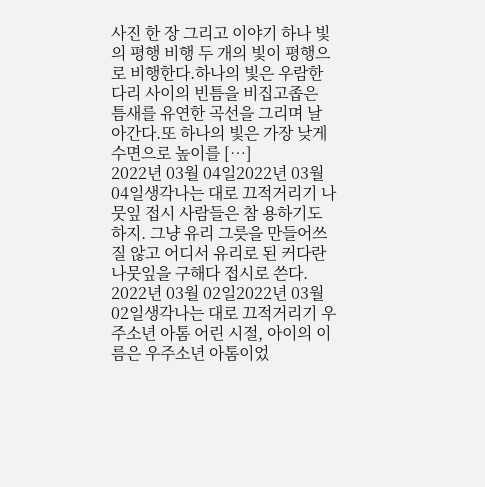사진 한 장 그리고 이야기 하나 빛의 평행 비행 두 개의 빛이 평행으로 비행한다.하나의 빛은 우람한 다리 사이의 빈틈을 비집고좁은 틈새를 유연한 곡선을 그리며 날아간다.또 하나의 빛은 가장 낮게 수면으로 높이를 […]
2022년 03월 04일2022년 03월 04일생각나는 대로 끄적거리기 나뭇잎 접시 사람들은 참 용하기도 하지. 그냥 유리 그릇을 만들어쓰질 않고 어디서 유리로 된 커다란 나뭇잎을 구해다 접시로 쓴다.
2022년 03월 02일2022년 03월 02일생각나는 대로 끄적거리기 우주소년 아톰 어린 시절, 아이의 이름은 우주소년 아톰이었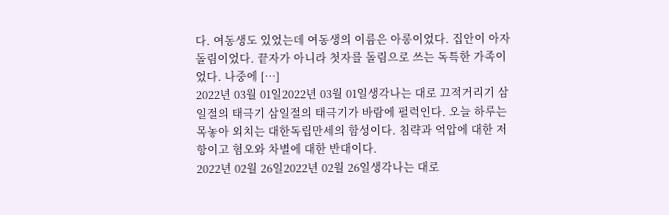다. 여동생도 있었는데 여동생의 이름은 아롱이었다. 집안이 아자 돌림이었다. 끝자가 아니라 첫자를 돌림으로 쓰는 독특한 가족이었다. 나중에 […]
2022년 03월 01일2022년 03월 01일생각나는 대로 끄적거리기 삼일절의 태극기 삼일절의 태극기가 바람에 펄럭인다. 오늘 하루는 목놓아 외치는 대한독립만세의 함성이다. 침략과 억압에 대한 저항이고 혐오와 차별에 대한 반대이다.
2022년 02월 26일2022년 02월 26일생각나는 대로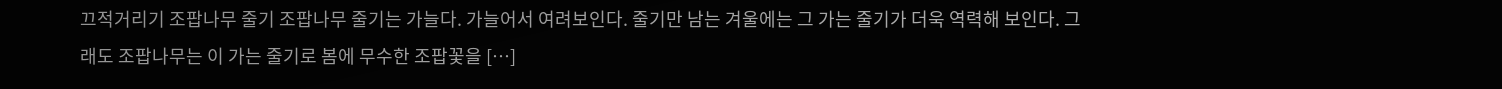끄적거리기 조팝나무 줄기 조팝나무 줄기는 가늘다. 가늘어서 여려보인다. 줄기만 남는 겨울에는 그 가는 줄기가 더욱 역력해 보인다. 그래도 조팝나무는 이 가는 줄기로 봄에 무수한 조팝꽃을 […]